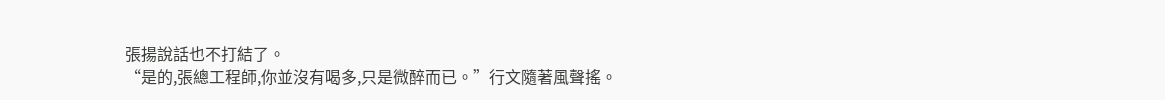張揚說話也不打結了。
“是的,張總工程師,你並沒有喝多,只是微醉而已。”行文隨著風聲搖。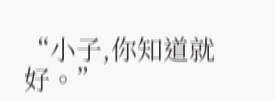“小子,你知道就好。”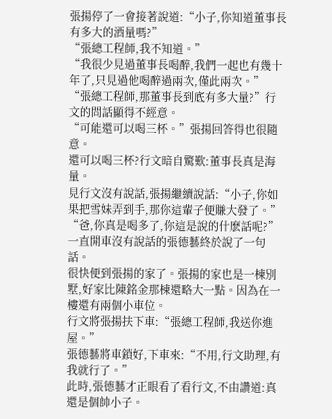張揚停了一會接著說道:“小子,你知道董事長有多大的酒量嗎?”
“張總工程師,我不知道。”
“我很少見過董事長喝醉,我們一起也有幾十年了,只見過他喝醉過兩次,僅此兩次。”
“張總工程師,那董事長到底有多大量?”行文的問話顯得不經意。
“可能還可以喝三杯。”張揚回答得也很隨意。
還可以喝三杯?行文暗自驚歎:董事長真是海量。
見行文沒有說話,張揚繼續說話:“小子,你如果把雪妹弄到手,那你這輩子便賺大發了。”
“爸,你真是喝多了,你這是說的什麽話呢?”一直開車沒有說話的張德藝終於說了一句話。
很快便到張揚的家了。張揚的家也是一棟別墅,好家比陳銘金那棟還略大一點。因為在一樓還有兩個小車位。
行文將張揚扶下車:“張總工程師,我送你進屋。”
張德藝將車鎖好,下車來:“不用,行文助理,有我就行了。”
此時,張德藝才正眼看了看行文,不由讚道:真還是個帥小子。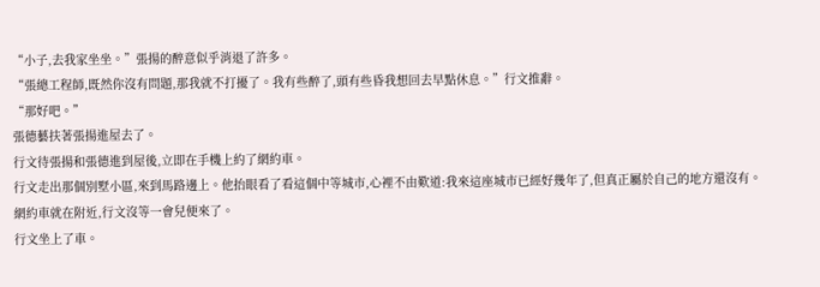“小子,去我家坐坐。”張揚的醉意似乎消退了許多。
“張總工程師,既然你沒有問題,那我就不打擾了。我有些醉了,頭有些昏我想回去早點休息。”行文推辭。
“那好吧。”
張德藝扶著張揚進屋去了。
行文待張揚和張德進到屋後,立即在手機上約了網約車。
行文走出那個別墅小區,來到馬路邊上。他抬眼看了看這個中等城市,心裡不由歎道:我來這座城市已經好幾年了,但真正屬於自己的地方還沒有。
網約車就在附近,行文沒等一會兒便來了。
行文坐上了車。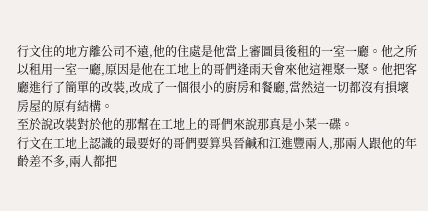行文住的地方離公司不遠,他的住處是他當上審圖員後租的一室一廳。他之所以租用一室一廳,原因是他在工地上的哥們逢雨天會來他這裡聚一聚。他把客廳進行了簡單的改裝,改成了一個很小的廚房和餐廳,當然這一切都沒有損壞房屋的原有結構。
至於說改裝對於他的那幫在工地上的哥們來說那真是小菜一碟。
行文在工地上認識的最要好的哥們要算吳晉鹹和江進豐兩人,那兩人跟他的年齡差不多,兩人都把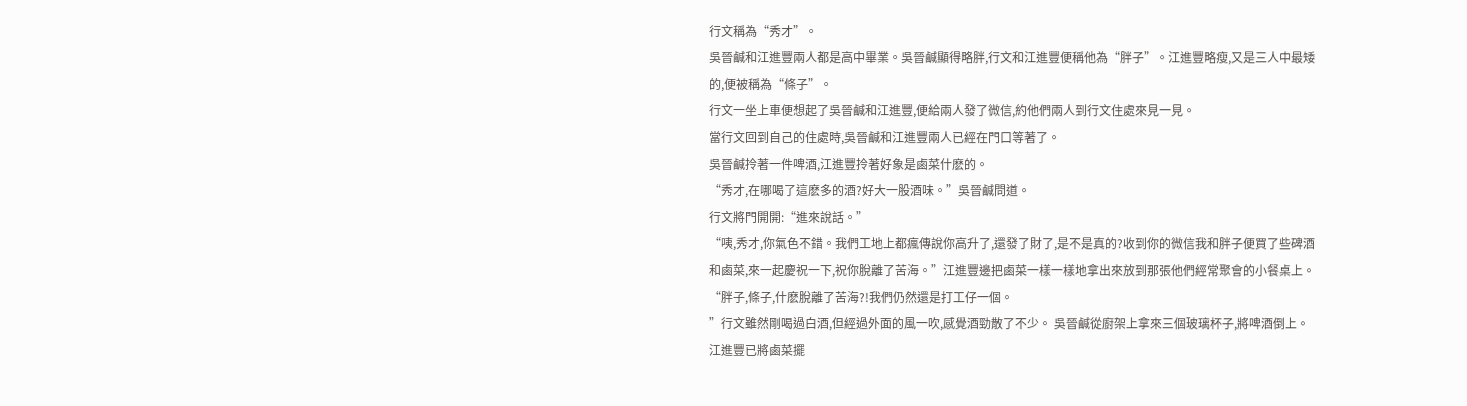行文稱為“秀才”。
吳晉鹹和江進豐兩人都是高中畢業。吳晉鹹顯得略胖,行文和江進豐便稱他為“胖子”。江進豐略瘦,又是三人中最矮的,便被稱為“條子”。
行文一坐上車便想起了吳晉鹹和江進豐,便給兩人發了微信,約他們兩人到行文住處來見一見。
當行文回到自己的住處時,吳晉鹹和江進豐兩人已經在門口等著了。
吳晉鹹拎著一件啤酒,江進豐拎著好象是鹵菜什麽的。
“秀才,在哪喝了這麽多的酒?好大一股酒味。”吳晉鹹問道。
行文將門開開:“進來說話。”
“咦,秀才,你氣色不錯。我們工地上都瘋傳說你高升了,還發了財了,是不是真的?收到你的微信我和胖子便買了些碑酒和鹵菜,來一起慶祝一下,祝你脫離了苦海。”江進豐邊把鹵菜一樣一樣地拿出來放到那張他們經常聚會的小餐桌上。
“胖子,條子,什麽脫離了苦海?!我們仍然還是打工仔一個。
”行文雖然剛喝過白酒,但經過外面的風一吹,感覺酒勁散了不少。 吳晉鹹從廚架上拿來三個玻璃杯子,將啤酒倒上。
江進豐已將鹵菜擺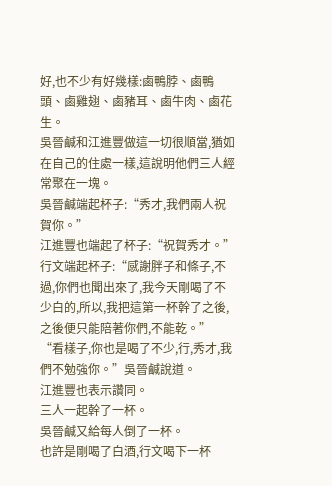好,也不少有好幾樣:鹵鴨脖、鹵鴨頭、鹵雞翅、鹵豬耳、鹵牛肉、鹵花生。
吳晉鹹和江進豐做這一切很順當,猶如在自己的住處一樣,這說明他們三人經常聚在一塊。
吳晉鹹端起杯子:“秀才,我們兩人祝賀你。”
江進豐也端起了杯子:“祝賀秀才。”
行文端起杯子:“感謝胖子和條子,不過,你們也聞出來了,我今天剛喝了不少白的,所以,我把這第一杯幹了之後,之後便只能陪著你們,不能乾。”
“看樣子,你也是喝了不少,行,秀才,我們不勉強你。”吳晉鹹說道。
江進豐也表示讚同。
三人一起幹了一杯。
吳晉鹹又給每人倒了一杯。
也許是剛喝了白酒,行文喝下一杯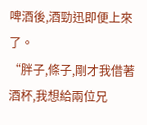啤酒後,酒勁迅即便上來了。
“胖子,條子,剛才我借著酒杯,我想給兩位兄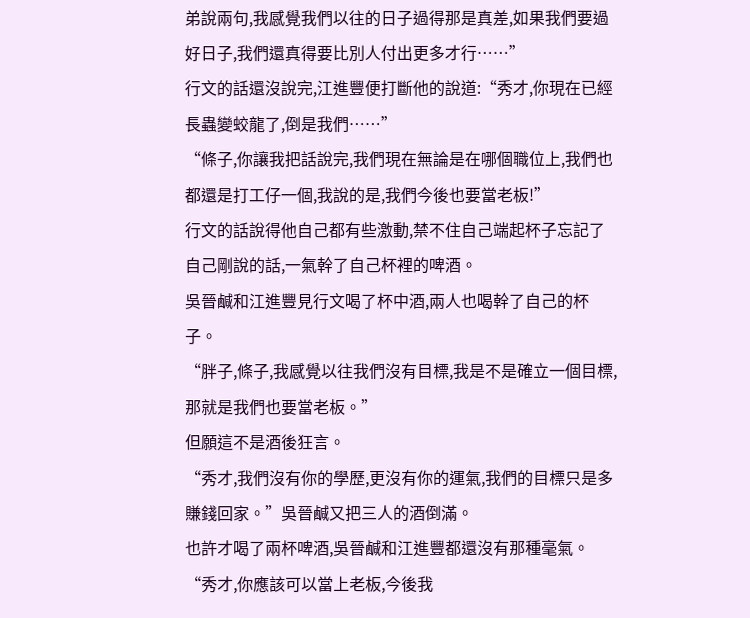弟說兩句,我感覺我們以往的日子過得那是真差,如果我們要過好日子,我們還真得要比別人付出更多才行……”
行文的話還沒說完,江進豐便打斷他的說道:“秀才,你現在已經長蟲變蛟龍了,倒是我們……”
“條子,你讓我把話說完,我們現在無論是在哪個職位上,我們也都還是打工仔一個,我說的是,我們今後也要當老板!”
行文的話說得他自己都有些激動,禁不住自己端起杯子忘記了自己剛說的話,一氣幹了自己杯裡的啤酒。
吳晉鹹和江進豐見行文喝了杯中酒,兩人也喝幹了自己的杯子。
“胖子,條子,我感覺以往我們沒有目標,我是不是確立一個目標,那就是我們也要當老板。”
但願這不是酒後狂言。
“秀才,我們沒有你的學歷,更沒有你的運氣,我們的目標只是多賺錢回家。”吳晉鹹又把三人的酒倒滿。
也許才喝了兩杯啤酒,吳晉鹹和江進豐都還沒有那種毫氣。
“秀才,你應該可以當上老板,今後我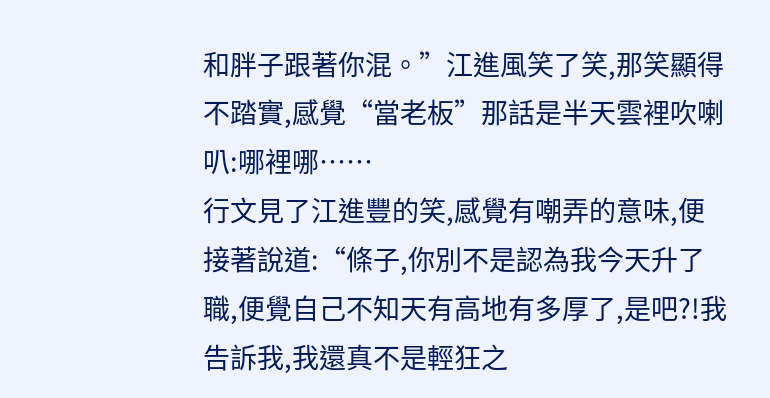和胖子跟著你混。”江進風笑了笑,那笑顯得不踏實,感覺“當老板”那話是半天雲裡吹喇叭:哪裡哪……
行文見了江進豐的笑,感覺有嘲弄的意味,便接著說道:“條子,你別不是認為我今天升了職,便覺自己不知天有高地有多厚了,是吧?!我告訴我,我還真不是輕狂之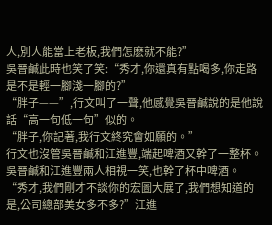人,別人能當上老板,我們怎麽就不能?”
吳晉鹹此時也笑了笑:“秀才,你還真有點喝多,你走路是不是輕一腳淺一腳的?”
“胖子——”,行文叫了一聲,他感覺吳晉鹹說的是他說話“高一句低一句”似的。
“胖子,你記著,我行文終究會如願的。”
行文也沒管吳晉鹹和江進豐,端起啤酒又幹了一整杯。
吳晉鹹和江進豐兩人相視一笑,也幹了杯中啤酒。
“秀才,我們剛才不談你的宏圖大展了,我們想知道的是,公司總部美女多不多?”江進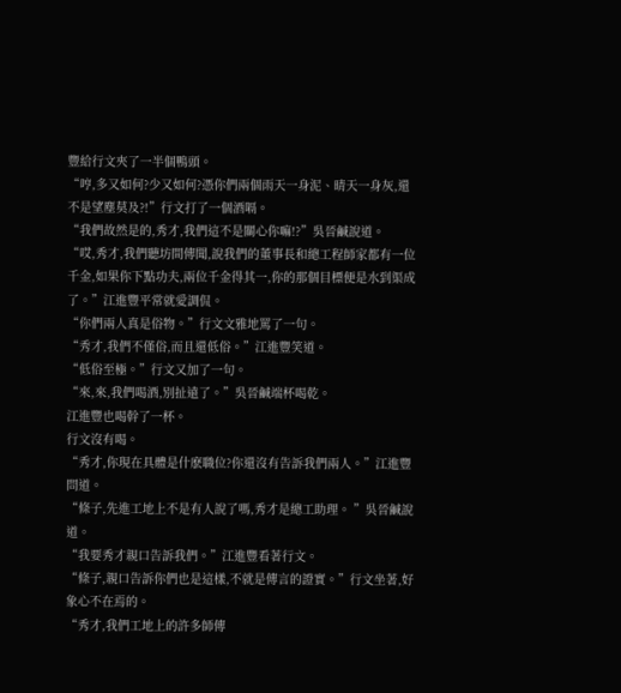豐給行文夾了一半個鴨頭。
“哼,多又如何?少又如何?憑你們兩個雨天一身泥、晴天一身灰,還不是望塵莫及?!”行文打了一個酒嗝。
“我們故然是的,秀才,我們這不是關心你嘛!?”吳晉鹹說道。
“哎,秀才,我們聽坊間傳聞,說我們的董事長和總工程師家都有一位千金,如果你下點功夫,兩位千金得其一,你的那個目標便是水到渠成了。”江進豐平常就愛調侃。
“你們兩人真是俗物。”行文文雅地罵了一句。
“秀才,我們不僅俗,而且還低俗。”江進豐笑道。
“低俗至極。”行文又加了一句。
“來,來,我們喝酒,別扯遠了。”吳晉鹹端杯喝乾。
江進豐也喝幹了一杯。
行文沒有喝。
“秀才,你現在具體是什麽職位?你還沒有告訴我們兩人。”江進豐問道。
“條子,先進工地上不是有人說了嗎,秀才是總工助理。 ”吳晉鹹說道。
“我要秀才親口告訴我們。”江進豐看著行文。
“條子,親口告訴你們也是這樣,不就是傳言的證實。”行文坐著,好象心不在焉的。
“秀才,我們工地上的許多師傳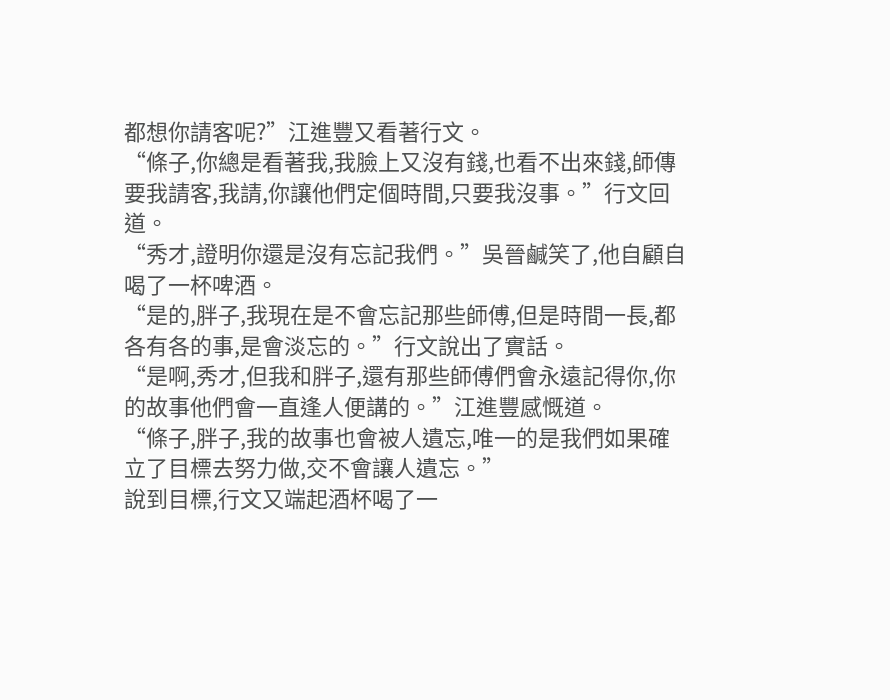都想你請客呢?”江進豐又看著行文。
“條子,你總是看著我,我臉上又沒有錢,也看不出來錢,師傳要我請客,我請,你讓他們定個時間,只要我沒事。”行文回道。
“秀才,證明你還是沒有忘記我們。”吳晉鹹笑了,他自顧自喝了一杯啤酒。
“是的,胖子,我現在是不會忘記那些師傅,但是時間一長,都各有各的事,是會淡忘的。”行文說出了實話。
“是啊,秀才,但我和胖子,還有那些師傅們會永遠記得你,你的故事他們會一直逢人便講的。”江進豐感慨道。
“條子,胖子,我的故事也會被人遺忘,唯一的是我們如果確立了目標去努力做,交不會讓人遺忘。”
說到目標,行文又端起酒杯喝了一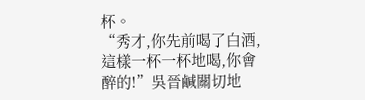杯。
“秀才,你先前喝了白酒,這樣一杯一杯地喝,你會醉的!”吳晉鹹關切地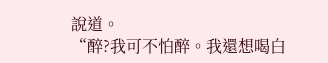說道。
“醉?我可不怕醉。我還想喝白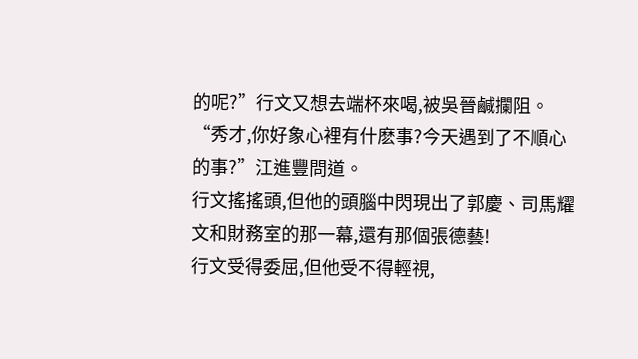的呢?”行文又想去端杯來喝,被吳晉鹹攔阻。
“秀才,你好象心裡有什麽事?今天遇到了不順心的事?”江進豐問道。
行文搖搖頭,但他的頭腦中閃現出了郭慶、司馬耀文和財務室的那一幕,還有那個張德藝!
行文受得委屈,但他受不得輕視,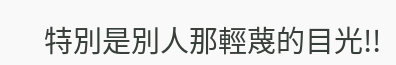特別是別人那輕蔑的目光!!